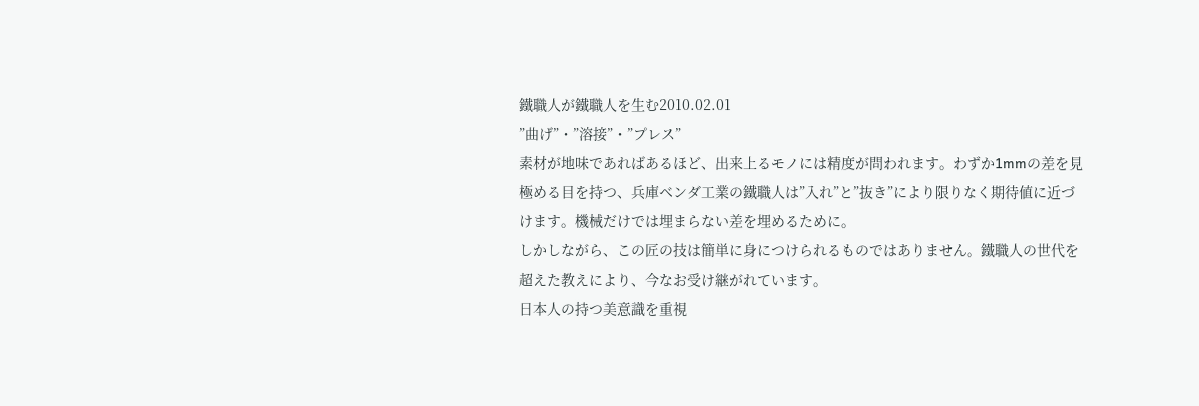鐵職人が鐵職人を生む2010.02.01
”曲げ”・”溶接”・”プレス”
素材が地味であればあるほど、出来上るモノには精度が問われます。わずか1mmの差を見極める目を持つ、兵庫ベンダ工業の鐵職人は”入れ”と”抜き”により限りなく期待値に近づけます。機械だけでは埋まらない差を埋めるために。
しかしながら、この匠の技は簡単に身につけられるものではありません。鐵職人の世代を超えた教えにより、今なお受け継がれています。
日本人の持つ美意識を重視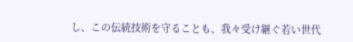し、この伝統技術を守ることも、我々受け継ぐ若い世代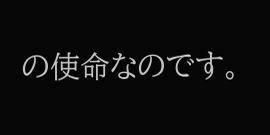の使命なのです。